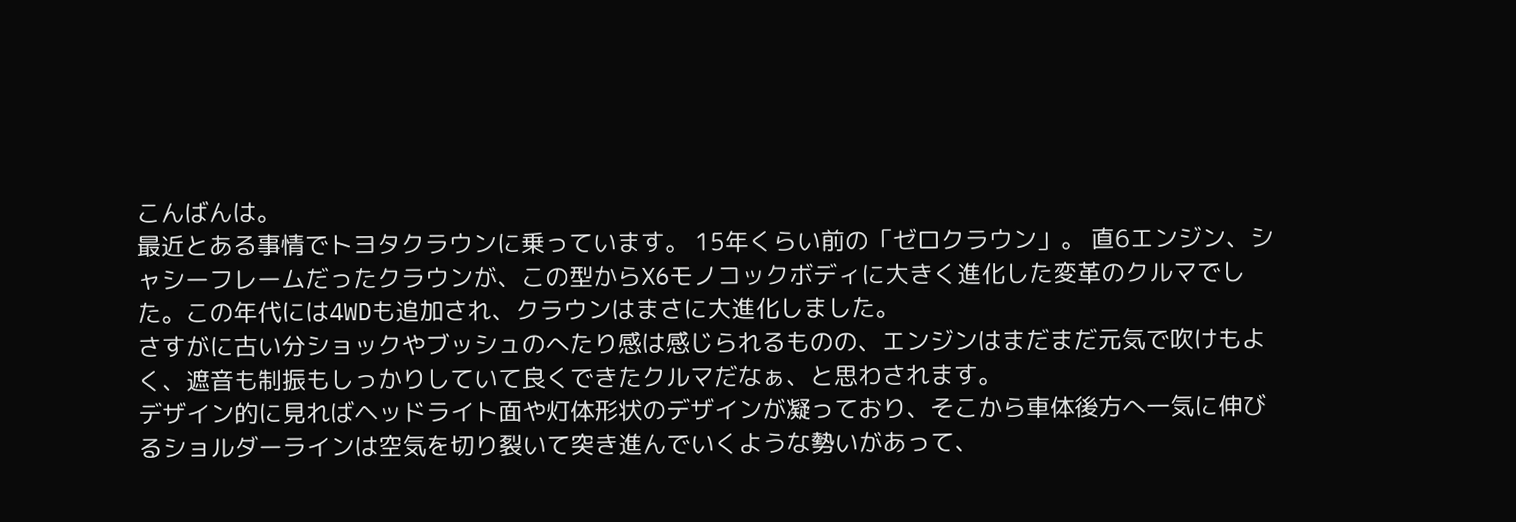こんばんは。
最近とある事情でトヨタクラウンに乗っています。 15年くらい前の「ゼロクラウン」。 直6エンジン、シャシーフレームだったクラウンが、この型からX6モノコックボディに大きく進化した変革のクルマでした。この年代には4WDも追加され、クラウンはまさに大進化しました。
さすがに古い分ショックやブッシュのへたり感は感じられるものの、エンジンはまだまだ元気で吹けもよく、遮音も制振もしっかりしていて良くできたクルマだなぁ、と思わされます。
デザイン的に見ればヘッドライト面や灯体形状のデザインが凝っており、そこから車体後方へ一気に伸びるショルダーラインは空気を切り裂いて突き進んでいくような勢いがあって、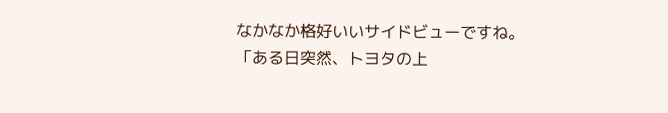なかなか格好いいサイドビューですね。
「ある日突然、トヨタの上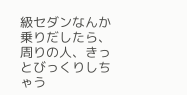級セダンなんか乗りだしたら、周りの人、きっとびっくりしちゃう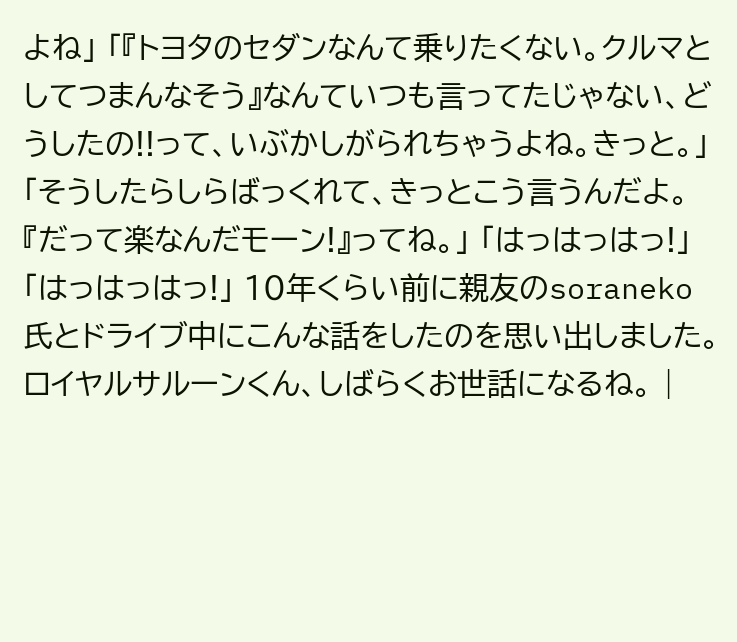よね」 「『トヨタのセダンなんて乗りたくない。クルマとしてつまんなそう』なんていつも言ってたじゃない、どうしたの!!って、いぶかしがられちゃうよね。きっと。」 「そうしたらしらばっくれて、きっとこう言うんだよ。『だって楽なんだモーン!』ってね。」 「はっはっはっ!」「はっはっはっ!」 10年くらい前に親友のsoraneko氏とドライブ中にこんな話をしたのを思い出しました。
ロイヤルサルーンくん、しばらくお世話になるね。 |